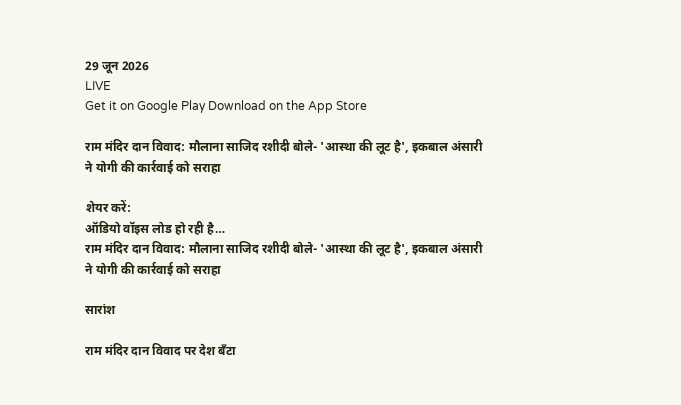29 जून 2026
LIVE
Get it on Google Play Download on the App Store

राम मंदिर दान विवाद: मौलाना साजिद रशीदी बोले- 'आस्था की लूट है', इकबाल अंसारी ने योगी की कार्रवाई को सराहा

शेयर करें:
ऑडियो वॉइस लोड हो रही है…
राम मंदिर दान विवाद: मौलाना साजिद रशीदी बोले- 'आस्था की लूट है', इकबाल अंसारी ने योगी की कार्रवाई को सराहा

सारांश

राम मंदिर दान विवाद पर देश बँटा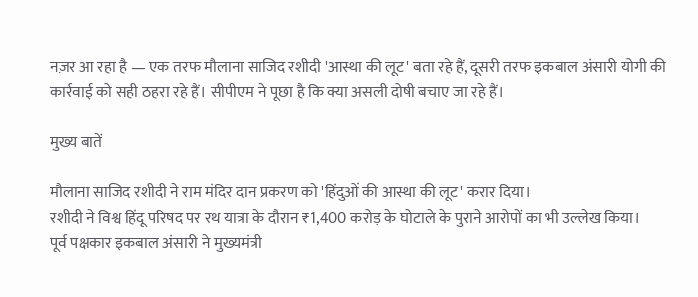नज़र आ रहा है — एक तरफ मौलाना साजिद रशीदी 'आस्था की लूट' बता रहे हैं, दूसरी तरफ इकबाल अंसारी योगी की कार्रवाई को सही ठहरा रहे हैं। सीपीएम ने पूछा है कि क्या असली दोषी बचाए जा रहे हैं।

मुख्य बातें

मौलाना साजिद रशीदी ने राम मंदिर दान प्रकरण को 'हिंदुओं की आस्था की लूट' करार दिया।
रशीदी ने विश्व हिंदू परिषद पर रथ यात्रा के दौरान ₹1,400 करोड़ के घोटाले के पुराने आरोपों का भी उल्लेख किया।
पूर्व पक्षकार इकबाल अंसारी ने मुख्यमंत्री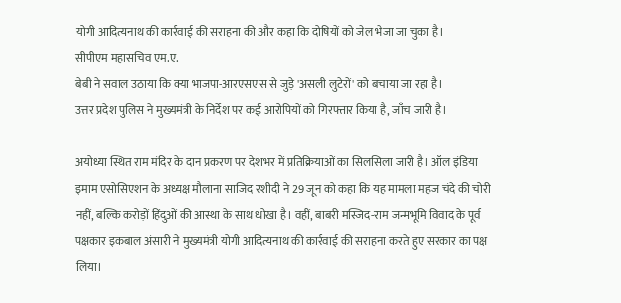योगी आदित्यनाथ की कार्रवाई की सराहना की और कहा कि दोषियों को जेल भेजा जा चुका है।
सीपीएम महासचिव एम.ए.
बेबी ने सवाल उठाया कि क्या भाजपा-आरएसएस से जुड़े 'असली लुटेरों' को बचाया जा रहा है।
उत्तर प्रदेश पुलिस ने मुख्यमंत्री के निर्देश पर कई आरोपियों को गिरफ्तार किया है, जाँच जारी है।

अयोध्या स्थित राम मंदिर के दान प्रकरण पर देशभर में प्रतिक्रियाओं का सिलसिला जारी है। ऑल इंडिया इमाम एसोसिएशन के अध्यक्ष मौलाना साजिद रशीदी ने 29 जून को कहा कि यह मामला महज चंदे की चोरी नहीं, बल्कि करोड़ों हिंदुओं की आस्था के साथ धोखा है। वहीं, बाबरी मस्जिद-राम जन्मभूमि विवाद के पूर्व पक्षकार इकबाल अंसारी ने मुख्यमंत्री योगी आदित्यनाथ की कार्रवाई की सराहना करते हुए सरकार का पक्ष लिया।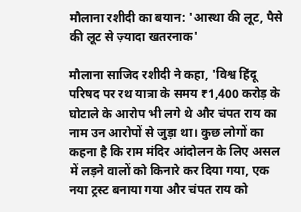मौलाना रशीदी का बयान: 'आस्था की लूट, पैसे की लूट से ज़्यादा खतरनाक'

मौलाना साजिद रशीदी ने कहा, 'विश्व हिंदू परिषद पर रथ यात्रा के समय ₹1,400 करोड़ के घोटाले के आरोप भी लगे थे और चंपत राय का नाम उन आरोपों से जुड़ा था। कुछ लोगों का कहना है कि राम मंदिर आंदोलन के लिए असल में लड़ने वालों को किनारे कर दिया गया, एक नया ट्रस्ट बनाया गया और चंपत राय को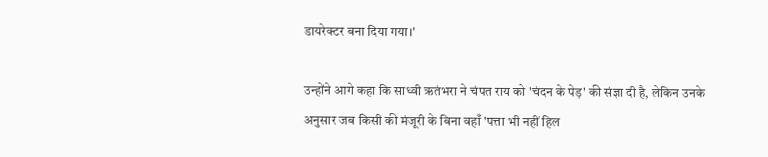डायरेक्टर बना दिया गया।'

उन्होंने आगे कहा कि साध्वी ऋतंभरा ने चंपत राय को 'चंदन के पेड़' की संज्ञा दी है, लेकिन उनके अनुसार जब किसी की मंजूरी के बिना वहाँ 'पत्ता भी नहीं हिल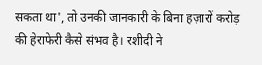सकता था', तो उनकी जानकारी के बिना हज़ारों करोड़ की हेराफेरी कैसे संभव है। रशीदी ने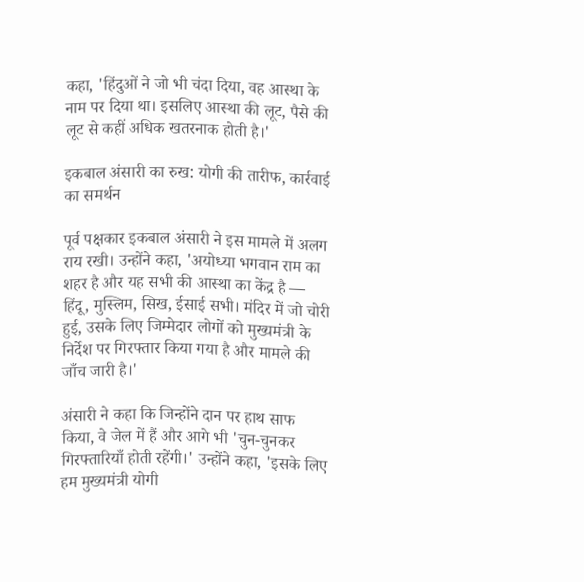कहा, 'हिंदुओं ने जो भी चंदा दिया, वह आस्था के नाम पर दिया था। इसलिए आस्था की लूट, पैसे की लूट से कहीं अधिक खतरनाक होती है।'

इकबाल अंसारी का रुख: योगी की तारीफ, कार्रवाई का समर्थन

पूर्व पक्षकार इकबाल अंसारी ने इस मामले में अलग राय रखी। उन्होंने कहा, 'अयोध्या भगवान राम का शहर है और यह सभी की आस्था का केंद्र है — हिंदू, मुस्लिम, सिख, ईसाई सभी। मंदिर में जो चोरी हुई, उसके लिए जिम्मेदार लोगों को मुख्यमंत्री के निर्देश पर गिरफ्तार किया गया है और मामले की जाँच जारी है।'

अंसारी ने कहा कि जिन्होंने दान पर हाथ साफ किया, वे जेल में हैं और आगे भी 'चुन-चुनकर गिरफ्तारियाँ होती रहेंगी।' उन्होंने कहा, 'इसके लिए हम मुख्यमंत्री योगी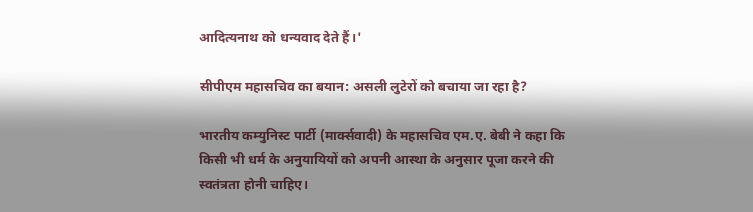आदित्यनाथ को धन्यवाद देते हैं।'

सीपीएम महासचिव का बयान: असली लुटेरों को बचाया जा रहा है?

भारतीय कम्युनिस्ट पार्टी (मार्क्सवादी) के महासचिव एम.ए. बेबी ने कहा कि किसी भी धर्म के अनुयायियों को अपनी आस्था के अनुसार पूजा करने की स्वतंत्रता होनी चाहिए।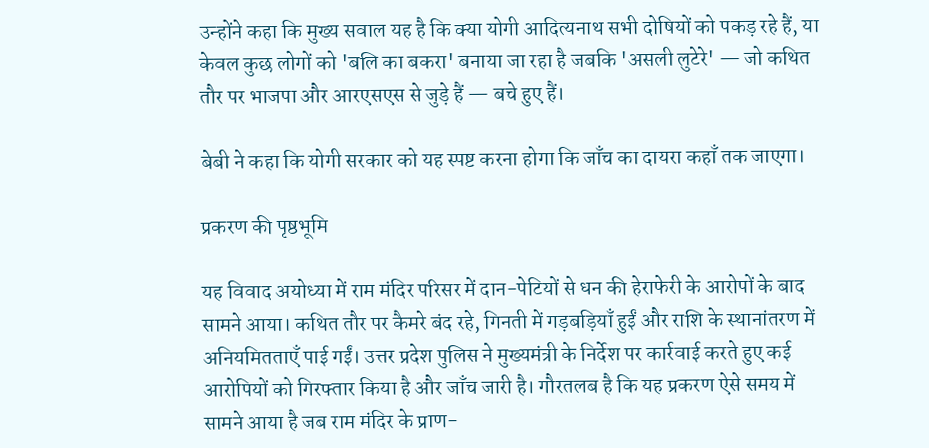उन्होंने कहा कि मुख्य सवाल यह है कि क्या योगी आदित्यनाथ सभी दोषियों को पकड़ रहे हैं, या केवल कुछ लोगों को 'बलि का बकरा' बनाया जा रहा है जबकि 'असली लुटेरे' — जो कथित तौर पर भाजपा और आरएसएस से जुड़े हैं — बचे हुए हैं।

बेबी ने कहा कि योगी सरकार को यह स्पष्ट करना होगा कि जाँच का दायरा कहाँ तक जाएगा।

प्रकरण की पृष्ठभूमि

यह विवाद अयोध्या में राम मंदिर परिसर में दान-पेटियों से धन की हेराफेरी के आरोपों के बाद सामने आया। कथित तौर पर कैमरे बंद रहे, गिनती में गड़बड़ियाँ हुईं और राशि के स्थानांतरण में अनियमितताएँ पाई गईं। उत्तर प्रदेश पुलिस ने मुख्यमंत्री के निर्देश पर कार्रवाई करते हुए कई आरोपियों को गिरफ्तार किया है और जाँच जारी है। गौरतलब है कि यह प्रकरण ऐसे समय में सामने आया है जब राम मंदिर के प्राण-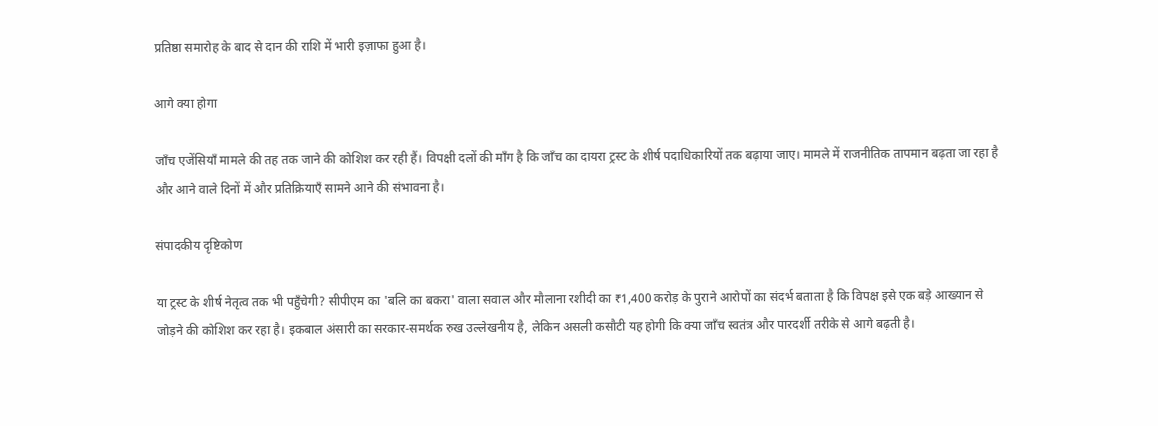प्रतिष्ठा समारोह के बाद से दान की राशि में भारी इज़ाफा हुआ है।

आगे क्या होगा

जाँच एजेंसियाँ मामले की तह तक जाने की कोशिश कर रही हैं। विपक्षी दलों की माँग है कि जाँच का दायरा ट्रस्ट के शीर्ष पदाधिकारियों तक बढ़ाया जाए। मामले में राजनीतिक तापमान बढ़ता जा रहा है और आने वाले दिनों में और प्रतिक्रियाएँ सामने आने की संभावना है।

संपादकीय दृष्टिकोण

या ट्रस्ट के शीर्ष नेतृत्व तक भी पहुँचेगी? सीपीएम का 'बलि का बकरा' वाला सवाल और मौलाना रशीदी का ₹1,400 करोड़ के पुराने आरोपों का संदर्भ बताता है कि विपक्ष इसे एक बड़े आख्यान से जोड़ने की कोशिश कर रहा है। इकबाल अंसारी का सरकार-समर्थक रुख उल्लेखनीय है, लेकिन असली कसौटी यह होगी कि क्या जाँच स्वतंत्र और पारदर्शी तरीके से आगे बढ़ती है।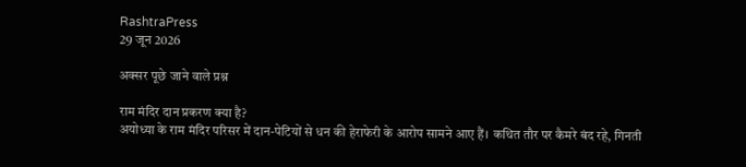RashtraPress
29 जून 2026

अक्सर पूछे जाने वाले प्रश्न

राम मंदिर दान प्रकरण क्या है?
अयोध्या के राम मंदिर परिसर में दान-पेटियों से धन की हेराफेरी के आरोप सामने आए हैं। कथित तौर पर कैमरे बंद रहे, गिनती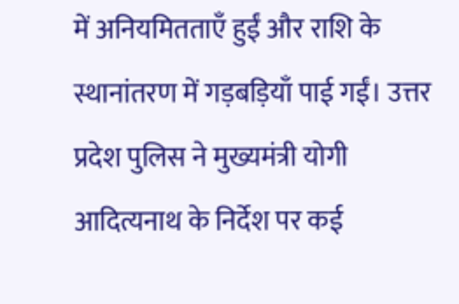में अनियमितताएँ हुईं और राशि के स्थानांतरण में गड़बड़ियाँ पाई गईं। उत्तर प्रदेश पुलिस ने मुख्यमंत्री योगी आदित्यनाथ के निर्देश पर कई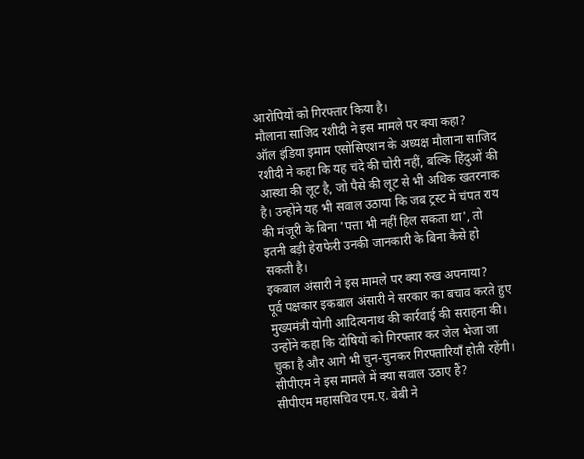आरोपियों को गिरफ्तार किया है।
मौलाना साजिद रशीदी ने इस मामले पर क्या कहा?
ऑल इंडिया इमाम एसोसिएशन के अध्यक्ष मौलाना साजिद रशीदी ने कहा कि यह चंदे की चोरी नहीं, बल्कि हिंदुओं की आस्था की लूट है, जो पैसे की लूट से भी अधिक खतरनाक है। उन्होंने यह भी सवाल उठाया कि जब ट्रस्ट में चंपत राय की मंजूरी के बिना 'पत्ता भी नहीं हिल सकता था', तो इतनी बड़ी हेराफेरी उनकी जानकारी के बिना कैसे हो सकती है।
इकबाल अंसारी ने इस मामले पर क्या रुख अपनाया?
पूर्व पक्षकार इकबाल अंसारी ने सरकार का बचाव करते हुए मुख्यमंत्री योगी आदित्यनाथ की कार्रवाई की सराहना की। उन्होंने कहा कि दोषियों को गिरफ्तार कर जेल भेजा जा चुका है और आगे भी चुन-चुनकर गिरफ्तारियाँ होती रहेंगी।
सीपीएम ने इस मामले में क्या सवाल उठाए हैं?
सीपीएम महासचिव एम.ए. बेबी ने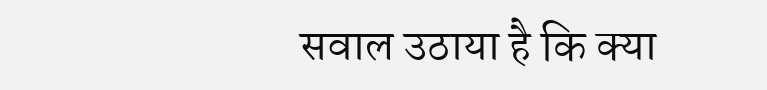सवाल उठाया है कि क्या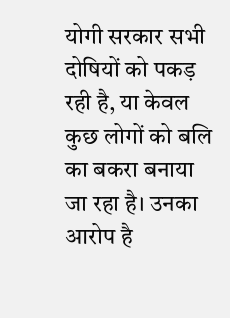योगी सरकार सभी दोषियों को पकड़ रही है, या केवल कुछ लोगों को बलि का बकरा बनाया जा रहा है। उनका आरोप है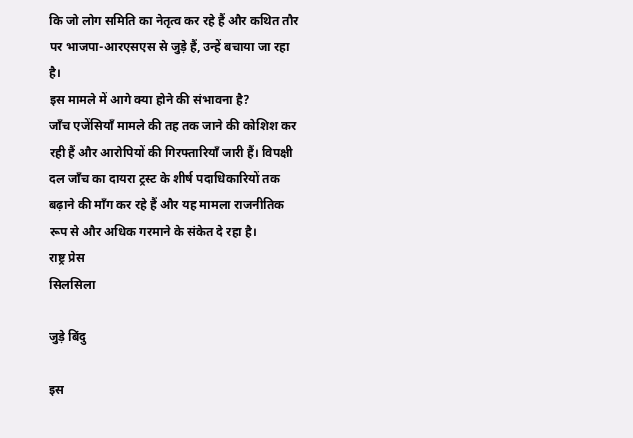कि जो लोग समिति का नेतृत्व कर रहे हैं और कथित तौर पर भाजपा-आरएसएस से जुड़े हैं, उन्हें बचाया जा रहा है।
इस मामले में आगे क्या होने की संभावना है?
जाँच एजेंसियाँ मामले की तह तक जाने की कोशिश कर रही हैं और आरोपियों की गिरफ्तारियाँ जारी हैं। विपक्षी दल जाँच का दायरा ट्रस्ट के शीर्ष पदाधिकारियों तक बढ़ाने की माँग कर रहे हैं और यह मामला राजनीतिक रूप से और अधिक गरमाने के संकेत दे रहा है।
राष्ट्र प्रेस
सिलसिला

जुड़े बिंदु

इस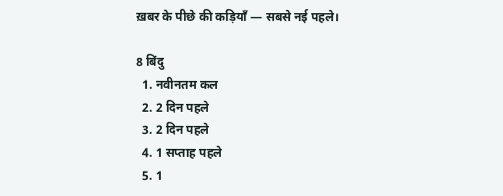ख़बर के पीछे की कड़ियाँ — सबसे नई पहले।

8 बिंदु
  1. नवीनतम कल
  2. 2 दिन पहले
  3. 2 दिन पहले
  4. 1 सप्ताह पहले
  5. 1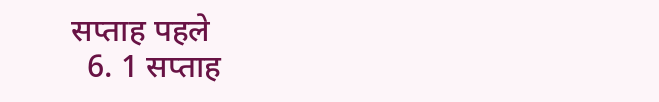सप्ताह पहले
  6. 1 सप्ताह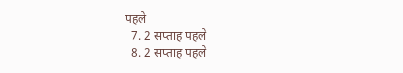पहले
  7. 2 सप्ताह पहले
  8. 2 सप्ताह पहले